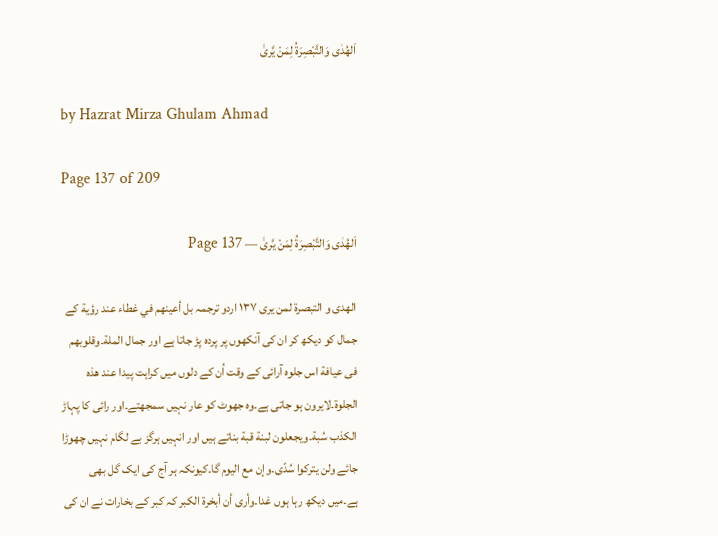اَلھُدٰی وَالتَّبْصِرَةُ لِمَنْ یَّریٰ

by Hazrat Mirza Ghulam Ahmad

Page 137 of 209

اَلھُدٰی وَالتَّبْصِرَةُ لِمَنْ یَّریٰ — Page 137

الهدى و التبصرة لمن يرى ۱۳۷ اردو ترجمہ بل أعينهم في غطاء عند رؤية کے جمال کو دیکھ کر ان کی آنکھوں پر پردہ پڑ جاتا ہے اور جمال الملة۔وقلوبهم فى عيافة اس جلوہ آرائی کے وقت اُن کے دلوں میں کراہت پیدا عند هذه الجلوة۔لایرون ہو جاتی ہے۔وہ جھوٹ کو عار نہیں سمجھتے۔اور رائی کا پہاڑ الكذب سُبة۔ويجعلون لبنة قبة بناتے ہیں اور انہیں ہرگز بے لگام نہیں چھوڑا جائے ولن يتركوا سُدًى۔وإن مع اليوم گا۔کیونکہ ہر آج کی ایک گل بھی ہے۔میں دیکھ رہا ہوں غدا۔وأرى أن أبخرة الكبر کہ کبر کے بخارات نے ان کی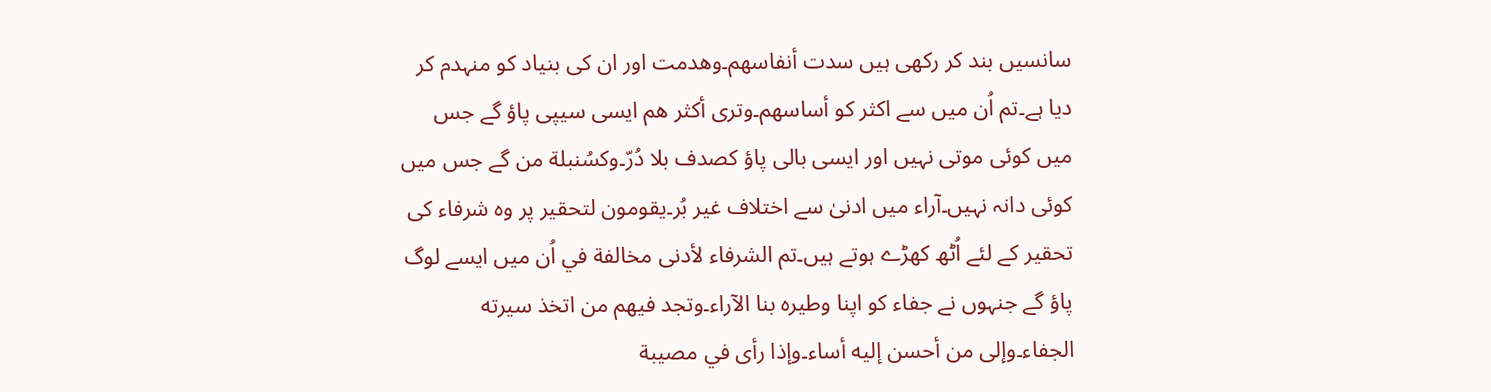سانسیں بند کر رکھی ہیں سدت أنفاسهم۔وهدمت اور ان کی بنیاد کو منہدم کر دیا ہے۔تم اُن میں سے اکثر کو أساسهم۔وترى أكثر هم ایسی سیپی پاؤ گے جس میں کوئی موتی نہیں اور ایسی بالی پاؤ کصدف بلا دُرّ۔وكسُنبلة من گے جس میں کوئی دانہ نہیں۔آراء میں ادنیٰ سے اختلاف غير بُر۔يقومون لتحقير پر وہ شرفاء کی تحقیر کے لئے اُٹھ کھڑے ہوتے ہیں۔تم الشرفاء لأدنى مخالفة في اُن میں ایسے لوگ پاؤ گے جنہوں نے جفاء کو اپنا وطیرہ بنا الآراء۔وتجد فيهم من اتخذ سيرته الجفاء۔وإلى من أحسن إليه أساء۔وإذا رأى في مصيبة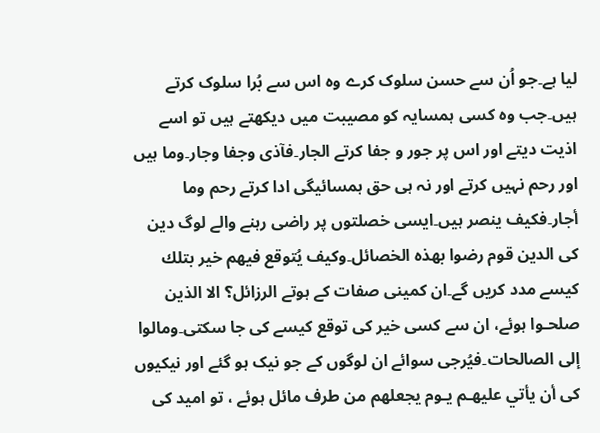لیا ہے۔جو اُن سے حسن سلوک کرے وہ اس سے بُرا سلوک کرتے ہیں۔جب وہ کسی ہمسایہ کو مصیبت میں دیکھتے ہیں تو اسے اذیت دیتے اور اس پر جور و جفا کرتے الجار۔فآذى وجفا وجار۔وما ہیں اور رحم نہیں کرتے اور نہ ہی حق ہمسائیگی ادا کرتے رحم وما أجار۔فكيف ينصر ہیں۔ایسی خصلتوں پر راضی رہنے والے لوگ دین کی الدین قوم رضوا بهذه الخصائل۔وكيف يُتوقع فيهم خير بتلك کیسے مدد کریں گے۔ان کمینی صفات کے ہوتے الرزائل؟ الا الذين صلحـوا ہوئے، ان سے کسی خیر کی توقع کیسے کی جا سکتی۔ومالوا إلى الصالحات۔فيُرجی سوائے ان لوگوں کے جو نیک ہو گئے اور نیکیوں کی أن يأتي عليهـم يـوم يجعلهم من طرف مائل ہوئے ، تو امید کی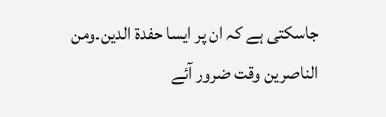جاسکتی ہے کہ ان پر ایسا حفدة الدين۔ومن الناصرین وقت ضرور آئے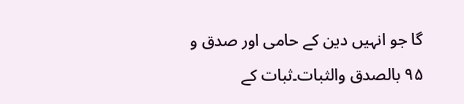گا جو انہیں دین کے حامی اور صدق و ۹۵ بالصدق والثبات۔ثبات کے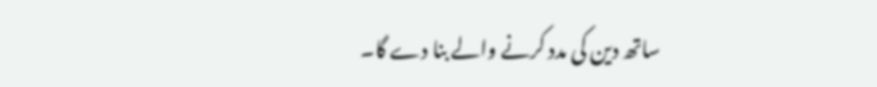ساتھ دین کی مدد کرنے والے بنا دے گا۔